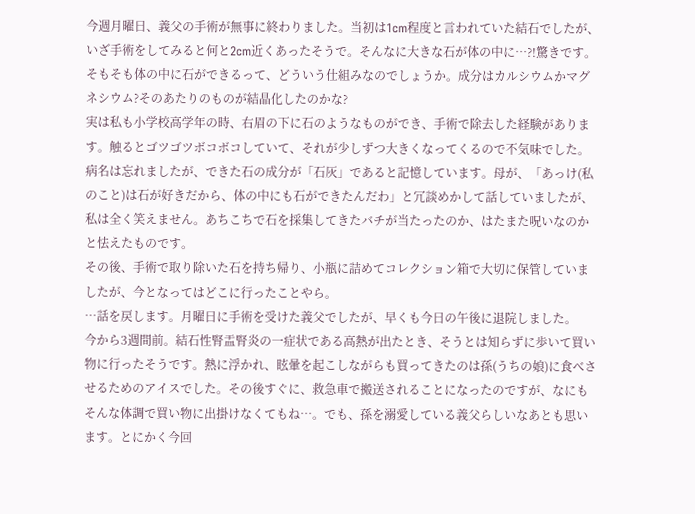今週月曜日、義父の手術が無事に終わりました。当初は1cm程度と言われていた結石でしたが、いざ手術をしてみると何と2cm近くあったそうで。そんなに大きな石が体の中に…?!驚きです。
そもそも体の中に石ができるって、どういう仕組みなのでしょうか。成分はカルシウムかマグネシウム?そのあたりのものが結晶化したのかな?
実は私も小学校高学年の時、右眉の下に石のようなものができ、手術で除去した経験があります。触るとゴツゴツボコボコしていて、それが少しずつ大きくなってくるので不気味でした。病名は忘れましたが、できた石の成分が「石灰」であると記憶しています。母が、「あっけ(私のこと)は石が好きだから、体の中にも石ができたんだわ」と冗談めかして話していましたが、私は全く笑えません。あちこちで石を採集してきたバチが当たったのか、はたまた呪いなのかと怯えたものです。
その後、手術で取り除いた石を持ち帰り、小瓶に詰めてコレクション箱で大切に保管していましたが、今となってはどこに行ったことやら。
…話を戻します。月曜日に手術を受けた義父でしたが、早くも今日の午後に退院しました。
今から3週間前。結石性腎盂腎炎の一症状である高熱が出たとき、そうとは知らずに歩いて買い物に行ったそうです。熱に浮かれ、眩暈を起こしながらも買ってきたのは孫(うちの娘)に食べさせるためのアイスでした。その後すぐに、救急車で搬送されることになったのですが、なにもそんな体調で買い物に出掛けなくてもね…。でも、孫を溺愛している義父らしいなあとも思います。とにかく今回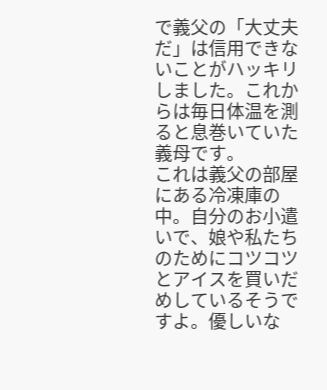で義父の「大丈夫だ」は信用できないことがハッキリしました。これからは毎日体温を測ると息巻いていた義母です。
これは義父の部屋にある冷凍庫の中。自分のお小遣いで、娘や私たちのためにコツコツとアイスを買いだめしているそうですよ。優しいな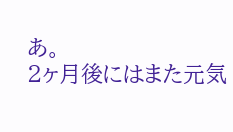あ。
2ヶ月後にはまた元気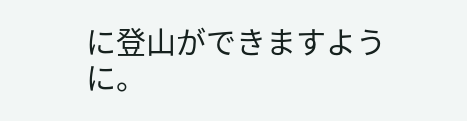に登山ができますように。